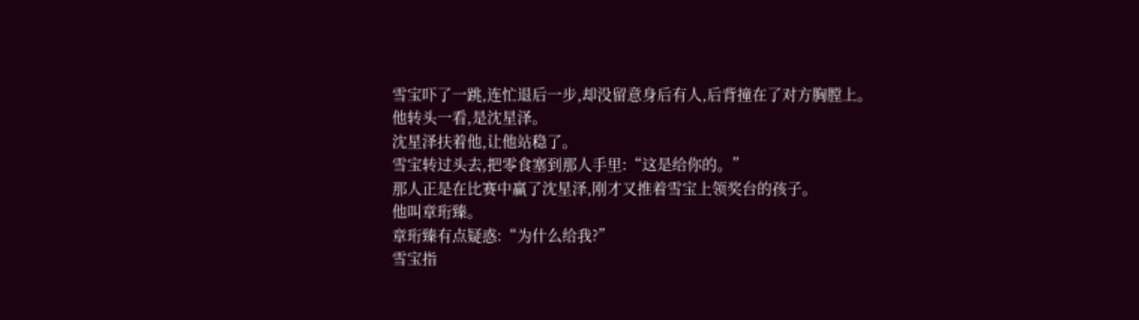雪宝吓了一跳,连忙退后一步,却没留意身后有人,后背撞在了对方胸膛上。
他转头一看,是沈星泽。
沈星泽扶着他,让他站稳了。
雪宝转过头去,把零食塞到那人手里:“这是给你的。”
那人正是在比赛中赢了沈星泽,刚才又推着雪宝上领奖台的孩子。
他叫章珩臻。
章珩臻有点疑惑:“为什么给我?”
雪宝指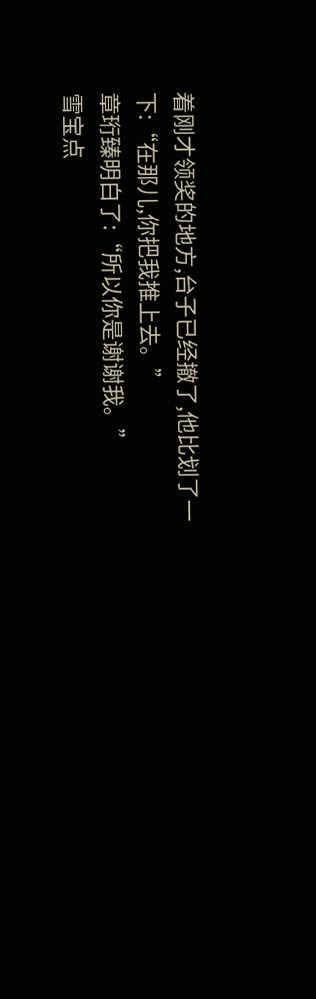着刚才领奖的地方,台子已经撤了,他比划了一下:“在那儿,你把我推上去。”
章珩臻明白了:“所以你是谢谢我。”
雪宝点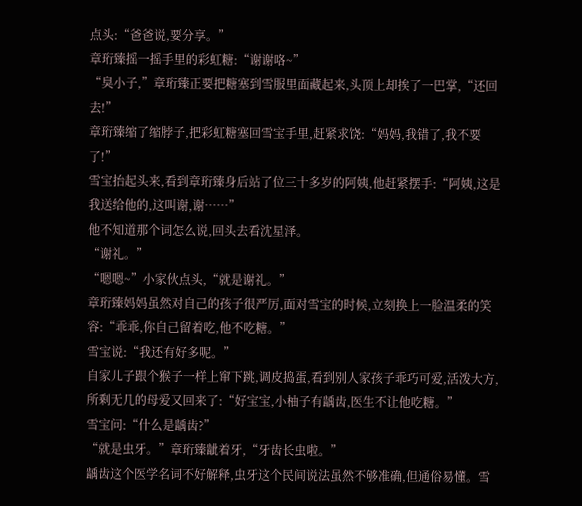点头:“爸爸说,要分享。”
章珩臻摇一摇手里的彩虹糖:“谢谢咯~”
“臭小子,”章珩臻正要把糖塞到雪服里面藏起来,头顶上却挨了一巴掌,“还回去!”
章珩臻缩了缩脖子,把彩虹糖塞回雪宝手里,赶紧求饶:“妈妈,我错了,我不要了!”
雪宝抬起头来,看到章珩臻身后站了位三十多岁的阿姨,他赶紧摆手:“阿姨,这是我送给他的,这叫谢,谢……”
他不知道那个词怎么说,回头去看沈星泽。
“谢礼。”
“嗯嗯~”小家伙点头,“就是谢礼。”
章珩臻妈妈虽然对自己的孩子很严厉,面对雪宝的时候,立刻换上一脸温柔的笑容:“乖乖,你自己留着吃,他不吃糖。”
雪宝说:“我还有好多呢。”
自家儿子跟个猴子一样上窜下跳,调皮捣蛋,看到别人家孩子乖巧可爱,活泼大方,所剩无几的母爱又回来了:“好宝宝,小柚子有龋齿,医生不让他吃糖。”
雪宝问:“什么是龋齿?”
“就是虫牙。”章珩臻龇着牙,“牙齿长虫啦。”
龋齿这个医学名词不好解释,虫牙这个民间说法虽然不够准确,但通俗易懂。雪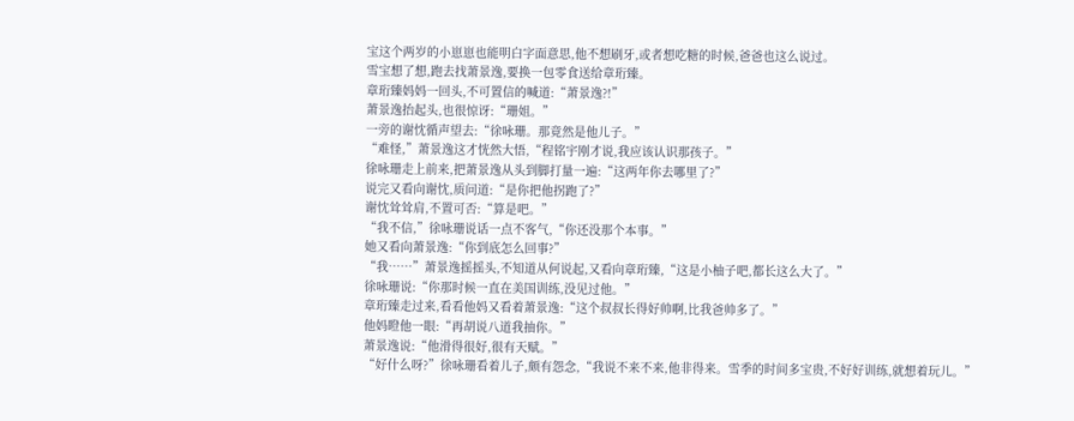宝这个两岁的小崽崽也能明白字面意思,他不想刷牙,或者想吃糖的时候,爸爸也这么说过。
雪宝想了想,跑去找萧景逸,要换一包零食送给章珩臻。
章珩臻妈妈一回头,不可置信的喊道:“萧景逸?!”
萧景逸抬起头,也很惊讶:“珊姐。”
一旁的谢忱循声望去:“徐咏珊。那竟然是他儿子。”
“难怪,”萧景逸这才恍然大悟,“程铭宇刚才说,我应该认识那孩子。”
徐咏珊走上前来,把萧景逸从头到脚打量一遍:“这两年你去哪里了?”
说完又看向谢忱,质问道:“是你把他拐跑了?”
谢忱耸耸肩,不置可否:“算是吧。”
“我不信,”徐咏珊说话一点不客气,“你还没那个本事。”
她又看向萧景逸:“你到底怎么回事?”
“我……”萧景逸摇摇头,不知道从何说起,又看向章珩臻,“这是小柚子吧,都长这么大了。”
徐咏珊说:“你那时候一直在美国训练,没见过他。”
章珩臻走过来,看看他妈又看着萧景逸:“这个叔叔长得好帅啊,比我爸帅多了。”
他妈瞪他一眼:“再胡说八道我抽你。”
萧景逸说:“他滑得很好,很有天赋。”
“好什么呀?”徐咏珊看着儿子,颇有怨念,“我说不来不来,他非得来。雪季的时间多宝贵,不好好训练,就想着玩儿。”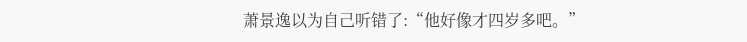萧景逸以为自己听错了:“他好像才四岁多吧。”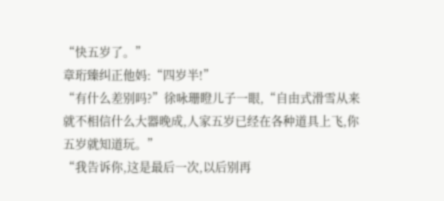“快五岁了。”
章珩臻纠正他妈:“四岁半!”
“有什么差别吗?”徐咏珊瞪儿子一眼,“自由式滑雪从来就不相信什么大器晚成,人家五岁已经在各种道具上飞,你五岁就知道玩。”
“我告诉你,这是最后一次,以后别再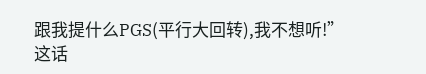跟我提什么PGS(平行大回转),我不想听!”
这话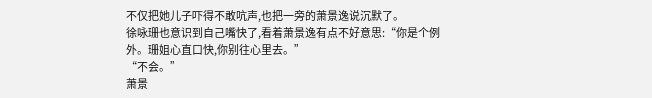不仅把她儿子吓得不敢吭声,也把一旁的萧景逸说沉默了。
徐咏珊也意识到自己嘴快了,看着萧景逸有点不好意思:“你是个例外。珊姐心直口快,你别往心里去。”
“不会。”
萧景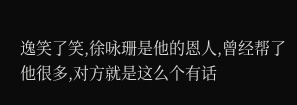逸笑了笑,徐咏珊是他的恩人,曾经帮了他很多,对方就是这么个有话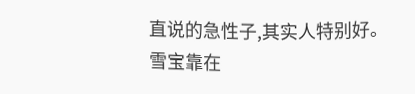直说的急性子,其实人特别好。
雪宝靠在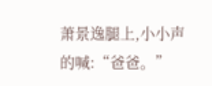萧景逸腿上,小小声的喊:“爸爸。”